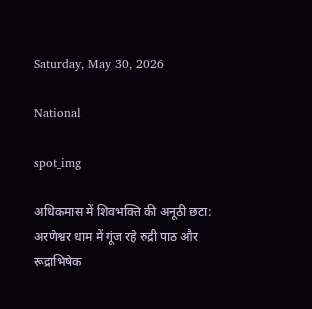Saturday, May 30, 2026

National

spot_img

अधिकमास में शिवभक्ति की अनूठी छटा: अरणेश्वर धाम में गूंज रहे रुद्री पाठ और रूद्राभिषेक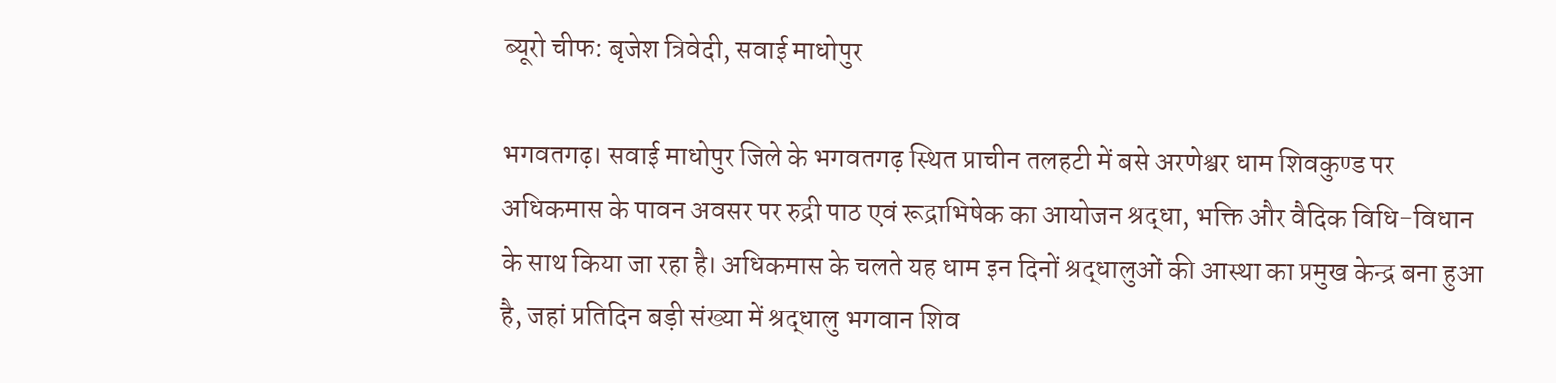ब्यूरो चीफ: बृजेश त्रिवेदी, सवाई माधोपुर

भगवतगढ़। सवाई माधोपुर जिले के भगवतगढ़ स्थित प्राचीन तलहटी में बसे अरणेश्वर धाम शिवकुण्ड पर अधिकमास के पावन अवसर पर रुद्री पाठ एवं रूद्राभिषेक का आयोजन श्रद्धा, भक्ति और वैदिक विधि-विधान के साथ किया जा रहा है। अधिकमास के चलते यह धाम इन दिनों श्रद्धालुओं की आस्था का प्रमुख केन्द्र बना हुआ है, जहां प्रतिदिन बड़ी संख्या में श्रद्धालु भगवान शिव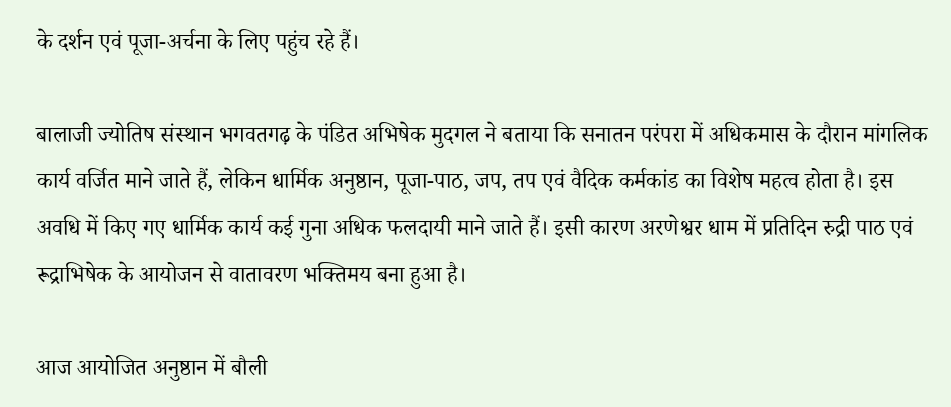के दर्शन एवं पूजा-अर्चना के लिए पहुंच रहे हैं।

बालाजी ज्योतिष संस्थान भगवतगढ़ के पंडित अभिषेक मुदगल ने बताया कि सनातन परंपरा में अधिकमास के दौरान मांगलिक कार्य वर्जित माने जाते हैं, लेकिन धार्मिक अनुष्ठान, पूजा-पाठ, जप, तप एवं वैदिक कर्मकांड का विशेष महत्व होता है। इस अवधि में किए गए धार्मिक कार्य कई गुना अधिक फलदायी माने जाते हैं। इसी कारण अरणेश्वर धाम में प्रतिदिन रुद्री पाठ एवं रूद्राभिषेक के आयोजन से वातावरण भक्तिमय बना हुआ है।

आज आयोजित अनुष्ठान में बौली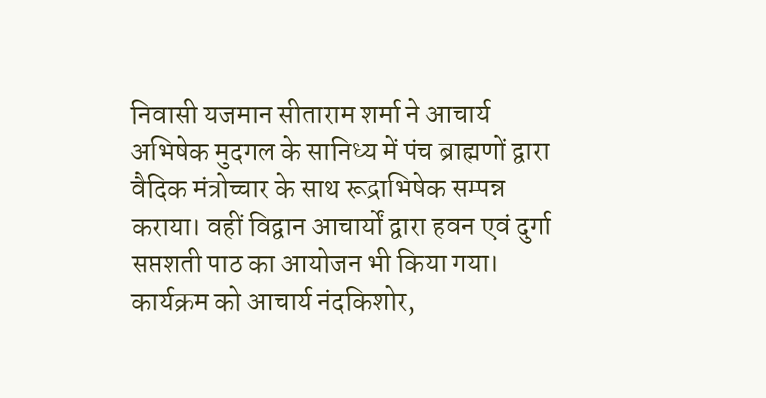निवासी यजमान सीताराम शर्मा ने आचार्य अभिषेक मुदगल के सानिध्य में पंच ब्राह्मणों द्वारा वैदिक मंत्रोच्चार के साथ रूद्राभिषेक सम्पन्न कराया। वहीं विद्वान आचार्यों द्वारा हवन एवं दुर्गा सप्तशती पाठ का आयोजन भी किया गया। कार्यक्रम को आचार्य नंदकिशोर,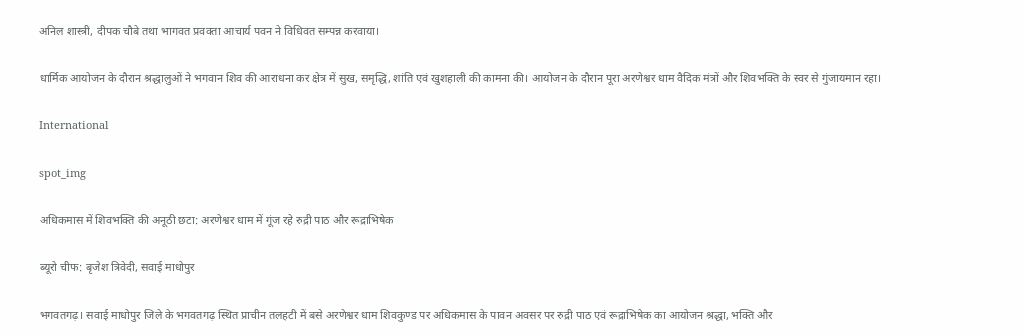अनिल शास्त्री, दीपक चौबे तथा भागवत प्रवक्ता आचार्य पवन ने विधिवत सम्पन्न करवाया।

धार्मिक आयोजन के दौरान श्रद्धालुओं ने भगवान शिव की आराधना कर क्षेत्र में सुख, समृद्धि, शांति एवं खुशहाली की कामना की। आयोजन के दौरान पूरा अरणेश्वर धाम वैदिक मंत्रों और शिवभक्ति के स्वर से गुंजायमान रहा।

International

spot_img

अधिकमास में शिवभक्ति की अनूठी छटा: अरणेश्वर धाम में गूंज रहे रुद्री पाठ और रूद्राभिषेक

ब्यूरो चीफ: बृजेश त्रिवेदी, सवाई माधोपुर

भगवतगढ़। सवाई माधोपुर जिले के भगवतगढ़ स्थित प्राचीन तलहटी में बसे अरणेश्वर धाम शिवकुण्ड पर अधिकमास के पावन अवसर पर रुद्री पाठ एवं रूद्राभिषेक का आयोजन श्रद्धा, भक्ति और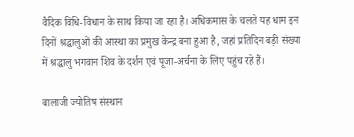वैदिक विधि-विधान के साथ किया जा रहा है। अधिकमास के चलते यह धाम इन दिनों श्रद्धालुओं की आस्था का प्रमुख केन्द्र बना हुआ है, जहां प्रतिदिन बड़ी संख्या में श्रद्धालु भगवान शिव के दर्शन एवं पूजा-अर्चना के लिए पहुंच रहे हैं।

बालाजी ज्योतिष संस्थान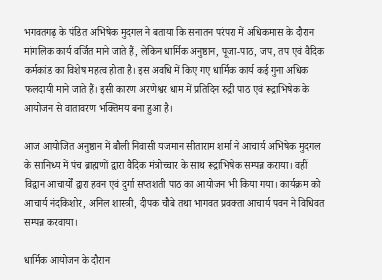भगवतगढ़ के पंडित अभिषेक मुदगल ने बताया कि सनातन परंपरा में अधिकमास के दौरान मांगलिक कार्य वर्जित माने जाते हैं, लेकिन धार्मिक अनुष्ठान, पूजा-पाठ, जप, तप एवं वैदिक कर्मकांड का विशेष महत्व होता है। इस अवधि में किए गए धार्मिक कार्य कई गुना अधिक फलदायी माने जाते हैं। इसी कारण अरणेश्वर धाम में प्रतिदिन रुद्री पाठ एवं रूद्राभिषेक के आयोजन से वातावरण भक्तिमय बना हुआ है।

आज आयोजित अनुष्ठान में बौली निवासी यजमान सीताराम शर्मा ने आचार्य अभिषेक मुदगल के सानिध्य में पंच ब्राह्मणों द्वारा वैदिक मंत्रोच्चार के साथ रूद्राभिषेक सम्पन्न कराया। वहीं विद्वान आचार्यों द्वारा हवन एवं दुर्गा सप्तशती पाठ का आयोजन भी किया गया। कार्यक्रम को आचार्य नंदकिशोर, अनिल शास्त्री, दीपक चौबे तथा भागवत प्रवक्ता आचार्य पवन ने विधिवत सम्पन्न करवाया।

धार्मिक आयोजन के दौरान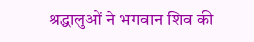श्रद्धालुओं ने भगवान शिव की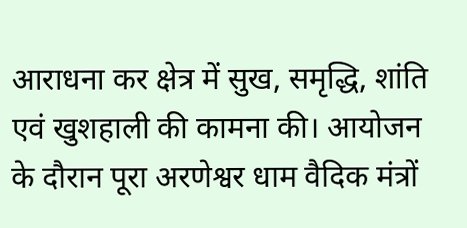आराधना कर क्षेत्र में सुख, समृद्धि, शांति एवं खुशहाली की कामना की। आयोजन के दौरान पूरा अरणेश्वर धाम वैदिक मंत्रों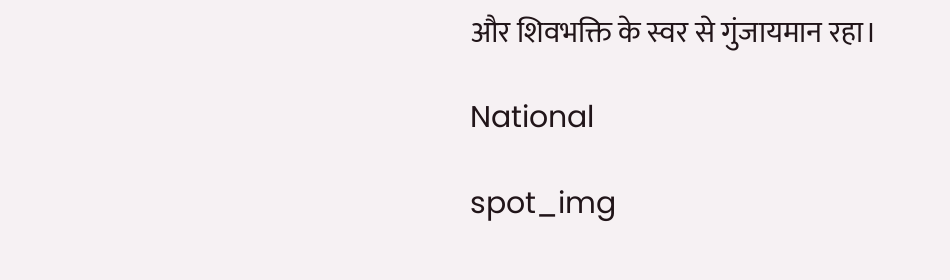और शिवभक्ति के स्वर से गुंजायमान रहा।

National

spot_img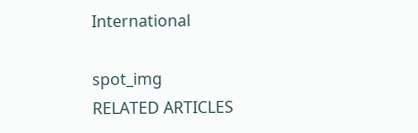International

spot_img
RELATED ARTICLES